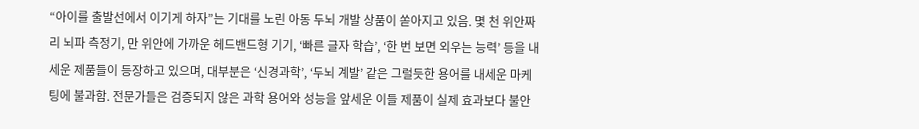“아이를 출발선에서 이기게 하자”는 기대를 노린 아동 두뇌 개발 상품이 쏟아지고 있음. 몇 천 위안짜리 뇌파 측정기, 만 위안에 가까운 헤드밴드형 기기, ‘빠른 글자 학습’, ‘한 번 보면 외우는 능력’ 등을 내세운 제품들이 등장하고 있으며, 대부분은 ‘신경과학’, ‘두뇌 계발’ 같은 그럴듯한 용어를 내세운 마케팅에 불과함. 전문가들은 검증되지 않은 과학 용어와 성능을 앞세운 이들 제품이 실제 효과보다 불안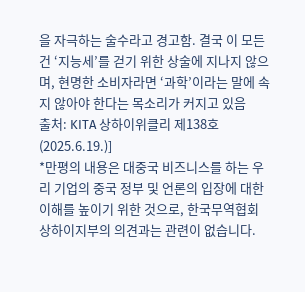을 자극하는 술수라고 경고함. 결국 이 모든 건 ‘지능세’를 걷기 위한 상술에 지나지 않으며, 현명한 소비자라면 ‘과학’이라는 말에 속지 않아야 한다는 목소리가 커지고 있음
출처: KITA 상하이위클리 제138호(2025.6.19.)]
*만평의 내용은 대중국 비즈니스를 하는 우리 기업의 중국 정부 및 언론의 입장에 대한 이해를 높이기 위한 것으로, 한국무역협회 상하이지부의 의견과는 관련이 없습니다.